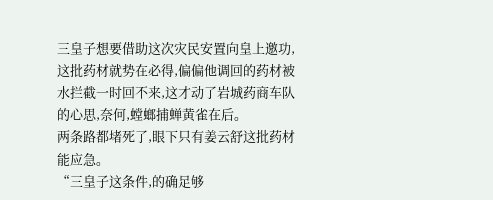三皇子想要借助这次灾民安置向皇上邀功,这批药材就势在必得,偏偏他调回的药材被水拦截一时回不来,这才动了岩城药商车队的心思,奈何,螳螂捕蝉黄雀在后。
两条路都堵死了,眼下只有姜云舒这批药材能应急。
“三皇子这条件,的确足够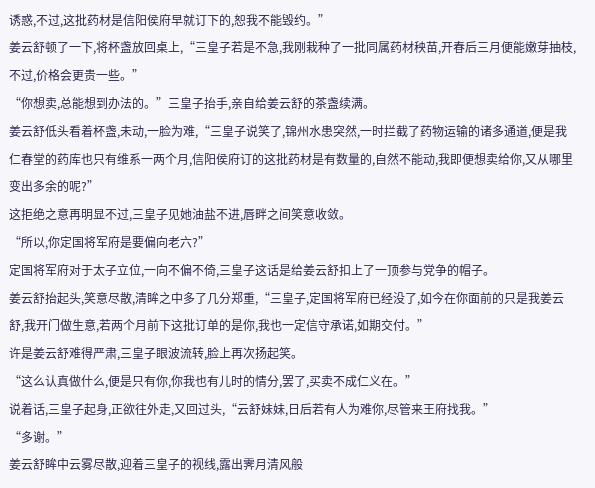诱惑,不过,这批药材是信阳侯府早就订下的,恕我不能毁约。”
姜云舒顿了一下,将杯盏放回桌上,“三皇子若是不急,我刚栽种了一批同属药材秧苗,开春后三月便能嫩芽抽枝,不过,价格会更贵一些。”
“你想卖,总能想到办法的。”三皇子抬手,亲自给姜云舒的茶盏续满。
姜云舒低头看着杯盏,未动,一脸为难,“三皇子说笑了,锦州水患突然,一时拦截了药物运输的诸多通道,便是我仁春堂的药库也只有维系一两个月,信阳侯府订的这批药材是有数量的,自然不能动,我即便想卖给你,又从哪里变出多余的呢?”
这拒绝之意再明显不过,三皇子见她油盐不进,唇畔之间笑意收敛。
“所以,你定国将军府是要偏向老六?”
定国将军府对于太子立位,一向不偏不倚,三皇子这话是给姜云舒扣上了一顶参与党争的帽子。
姜云舒抬起头,笑意尽散,清眸之中多了几分郑重,“三皇子,定国将军府已经没了,如今在你面前的只是我姜云舒,我开门做生意,若两个月前下这批订单的是你,我也一定信守承诺,如期交付。”
许是姜云舒难得严肃,三皇子眼波流转,脸上再次扬起笑。
“这么认真做什么,便是只有你,你我也有儿时的情分,罢了,买卖不成仁义在。”
说着话,三皇子起身,正欲往外走,又回过头,“云舒妹妹,日后若有人为难你,尽管来王府找我。”
“多谢。”
姜云舒眸中云雾尽散,迎着三皇子的视线,露出霁月清风般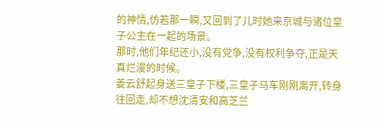的神情,仿若那一瞬,又回到了儿时她来京城与诸位皇子公主在一起的场景。
那时,他们年纪还小,没有党争,没有权利争夺,正是天真烂漫的时候。
姜云舒起身送三皇子下楼,三皇子马车刚刚离开,转身往回走,却不想沈清安和高芝兰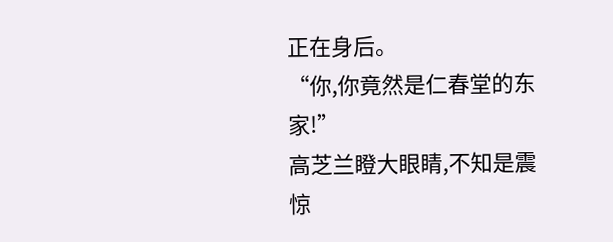正在身后。
“你,你竟然是仁春堂的东家!”
高芝兰瞪大眼睛,不知是震惊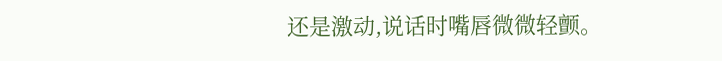还是激动,说话时嘴唇微微轻颤。